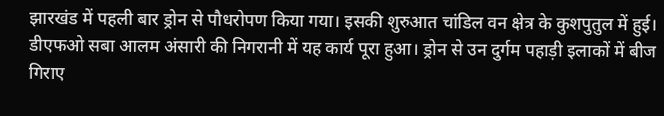झारखंड में पहली बार ड्रोन से पौधरोपण किया गया। इसकी शुरुआत चांडिल वन क्षेत्र के कुशपुतुल में हुई। डीएफओ सबा आलम अंसारी की निगरानी में यह कार्य पूरा हुआ। ड्रोन से उन दुर्गम पहाड़ी इलाकों में बीज गिराए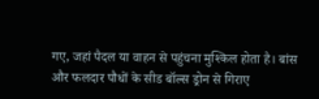गए, जहां पैदल या वाहन से पहुंचना मुश्किल होता है। बांस और फलदार पौधों के सीड बॉल्स ड्रोन से गिराए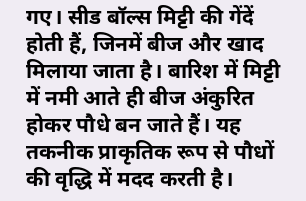गए। सीड बॉल्स मिट्टी की गेंदें होती हैं, जिनमें बीज और खाद मिलाया जाता है। बारिश में मिट्टी में नमी आते ही बीज अंकुरित होकर पौधे बन जाते हैं। यह तकनीक प्राकृतिक रूप से पौधों की वृद्धि में मदद करती है।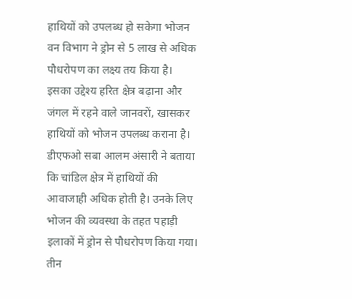हाथियों को उपलब्ध हो सकेगा भोजन
वन विभाग ने ड्रोन से 5 लाख से अधिक पौधरोपण का लक्ष्य तय किया है। इसका उद्देश्य हरित क्षेत्र बढ़ाना और जंगल में रहने वाले जानवरों, खासकर हाथियों को भोजन उपलब्ध कराना है। डीएफओ सबा आलम अंसारी ने बताया कि चांडिल क्षेत्र में हाथियों की आवाजाही अधिक होती है। उनके लिए भोजन की व्यवस्था के तहत पहाड़ी इलाकों में ड्रोन से पौधरोपण किया गया। तीन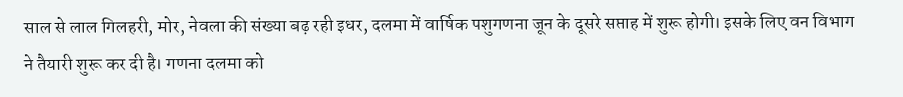साल से लाल गिलहरी, मोर, नेवला की संख्या बढ़ रही इधर, दलमा में वार्षिक पशुगणना जून के दूसरे सप्ताह में शुरू होगी। इसके लिए वन विभाग ने तैयारी शुरू कर दी है। गणना दलमा को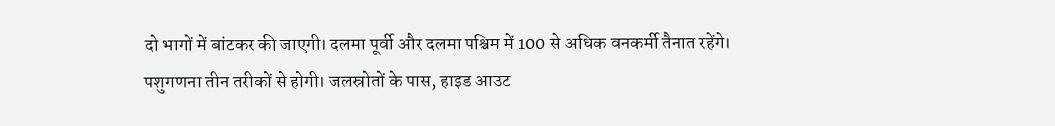दो भागों में बांटकर की जाएगी। दलमा पूर्वी और दलमा पश्चिम में 100 से अधिक वनकर्मी तैनात रहेंगे। पशुगणना तीन तरीकों से होगी। जलस्रोतों के पास, हाइड आउट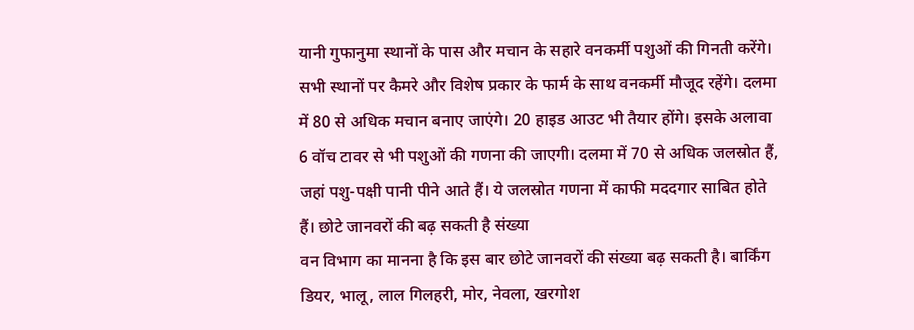यानी गुफानुमा स्थानों के पास और मचान के सहारे वनकर्मी पशुओं की गिनती करेंगे। सभी स्थानों पर कैमरे और विशेष प्रकार के फार्म के साथ वनकर्मी मौजूद रहेंगे। दलमा में 80 से अधिक मचान बनाए जाएंगे। 20 हाइड आउट भी तैयार होंगे। इसके अलावा 6 वॉच टावर से भी पशुओं की गणना की जाएगी। दलमा में 70 से अधिक जलस्रोत हैं, जहां पशु-पक्षी पानी पीने आते हैं। ये जलस्रोत गणना में काफी मददगार साबित होते हैं। छोटे जानवरों की बढ़ सकती है संख्या
वन विभाग का मानना है कि इस बार छोटे जानवरों की संख्या बढ़ सकती है। बार्किंग डियर, भालू, लाल गिलहरी, मोर, नेवला, खरगोश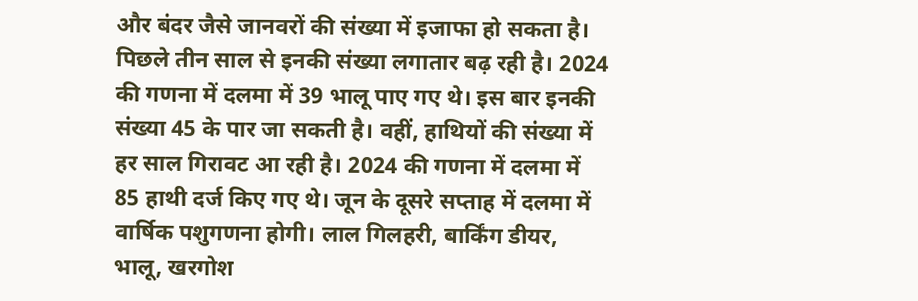और बंदर जैसे जानवरों की संख्या में इजाफा हो सकता है। पिछले तीन साल से इनकी संख्या लगातार बढ़ रही है। 2024 की गणना में दलमा में 39 भालू पाए गए थे। इस बार इनकी संख्या 45 के पार जा सकती है। वहीं, हाथियों की संख्या में हर साल गिरावट आ रही है। 2024 की गणना में दलमा में 85 हाथी दर्ज किए गए थे। जून के दूसरे सप्ताह में दलमा में वार्षिक पशुगणना होगी। लाल गिलहरी, बार्किंग डीयर, भालू, खरगोश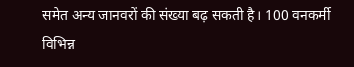समेत अन्य जानवरों की संख्या बढ़ सकती है। 100 वनकर्मी विभिन्न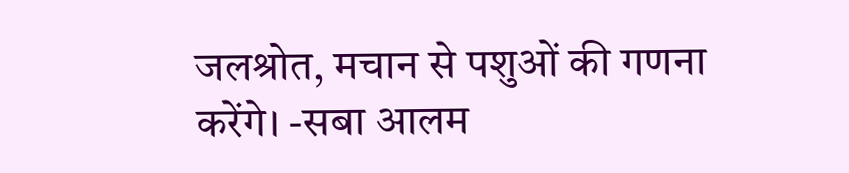जलश्रोत, मचान से पशुओं की गणना करेंगे। -सबा आलम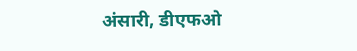अंसारी, डीएफओ